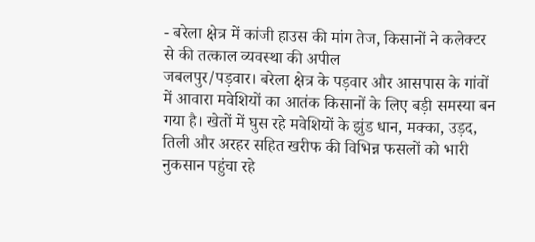- बरेला क्षेत्र में कांजी हाउस की मांग तेज, किसानों ने कलेक्टर से की तत्काल व्यवस्था की अपील
जबलपुर/पड़वार। बरेला क्षेत्र के पड़वार और आसपास के गांवों में आवारा मवेशियों का आतंक किसानों के लिए बड़ी समस्या बन गया है। खेतों में घुस रहे मवेशियों के झुंड धान, मक्का, उड़द, तिली और अरहर सहित खरीफ की विभिन्न फसलों को भारी नुकसान पहुंचा रहे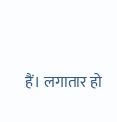हैं। लगातार हो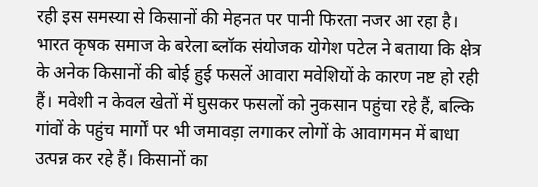रही इस समस्या से किसानों की मेहनत पर पानी फिरता नजर आ रहा है।
भारत कृषक समाज के बरेला ब्लॉक संयोजक योगेश पटेल ने बताया कि क्षेत्र के अनेक किसानों की बोई हुई फसलें आवारा मवेशियों के कारण नष्ट हो रही हैं। मवेशी न केवल खेतों में घुसकर फसलों को नुकसान पहुंचा रहे हैं, बल्कि गांवों के पहुंच मार्गों पर भी जमावड़ा लगाकर लोगों के आवागमन में बाधा उत्पन्न कर रहे हैं। किसानों का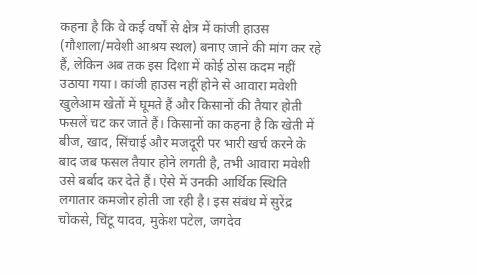कहना है कि वे कई वर्षों से क्षेत्र में कांजी हाउस (गौशाला/मवेशी आश्रय स्थल) बनाए जाने की मांग कर रहे हैं, लेकिन अब तक इस दिशा में कोई ठोस कदम नहीं उठाया गया। कांजी हाउस नहीं होने से आवारा मवेशी खुलेआम खेतों में घूमते हैं और किसानों की तैयार होती फसलें चट कर जाते हैं। किसानों का कहना है कि खेती में बीज, खाद, सिंचाई और मजदूरी पर भारी खर्च करने के बाद जब फसल तैयार होने लगती है, तभी आवारा मवेशी उसे बर्बाद कर देते हैं। ऐसे में उनकी आर्थिक स्थिति लगातार कमजोर होती जा रही है। इस संबंध में सुरेंद्र चोकसे, चिंटू यादव, मुकेश पटेल, जगदेव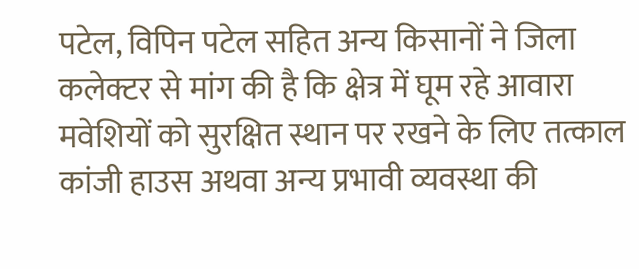पटेल, विपिन पटेल सहित अन्य किसानों ने जिला कलेक्टर से मांग की है कि क्षेत्र में घूम रहे आवारा मवेशियों को सुरक्षित स्थान पर रखने के लिए तत्काल कांजी हाउस अथवा अन्य प्रभावी व्यवस्था की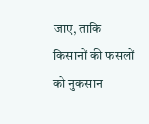जाए, ताकि किसानों की फसलों को नुकसान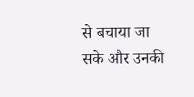से बचाया जा सके और उनकी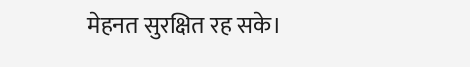मेहनत सुरक्षित रह सके।